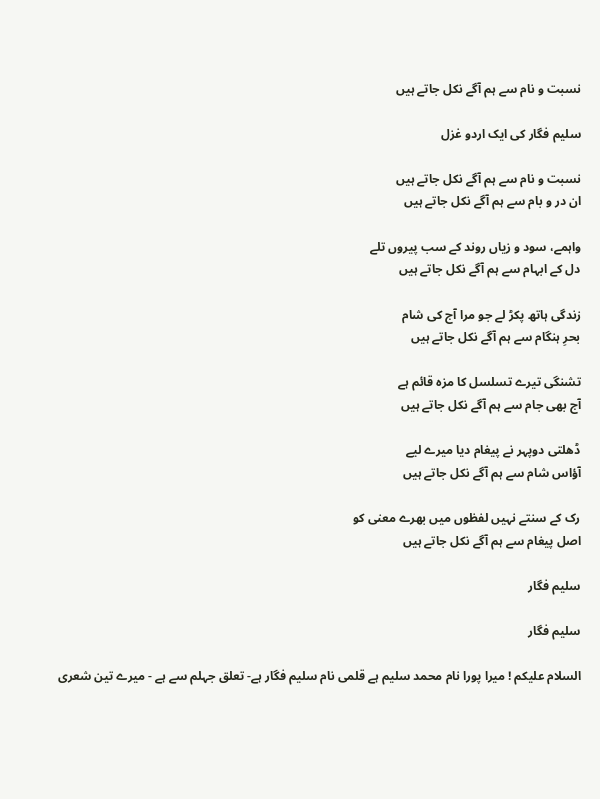نسبت و نام سے ہم آگے نکل جاتے ہیں

سلیم فگار کی ایک اردو غزل

نسبت و نام سے ہم آگے نکل جاتے ہیں
ان در و بام سے ہم آگے نکل جاتے ہیں

واہمے، سود و زیاں روند کے سب پیروں تلے
دل کے ابہام سے ہم آگے نکل جاتے ہیں

زندگی ہاتھ پکڑ لے جو مرا آج کی شام
بحرِ ہنگام سے ہم آگے نکل جاتے ہیں

تشنگی تیرے تسلسل کا مزہ قائم ہے
آج بھی جام سے ہم آگے نکل جاتے ہیں

ڈھلتی دوپہر نے پیغام دیا میرے لیے
آؤاس شام سے ہم آگے نکل جاتے ہیں

رک کے سنتے نہیں لفظوں میں بھرے معنی کو
اصل پیغام سے ہم آگے نکل جاتے ہیں

سلیم فگار

سلیم فگار

السلام علیکم ! میرا پورا نام محمد سلیم ہے قلمی نام سلیم فگار ہے- تعلق جہلم سے ہے - میرے تین شعری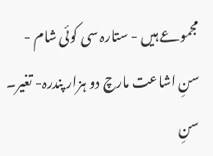مجموعے ہیں - ستارہ سی کوئی شام - سنِ اشاعت مارچ دو ہزار پندرہ- تغیر۔ سنِ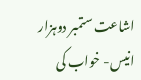اشاعت ستمبر دوہزار انیس- خواب کی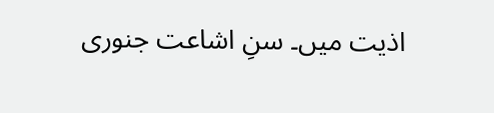اذیت میں۔ سنِ اشاعت جنوری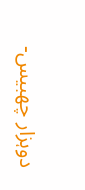دوہزار چھبیس-